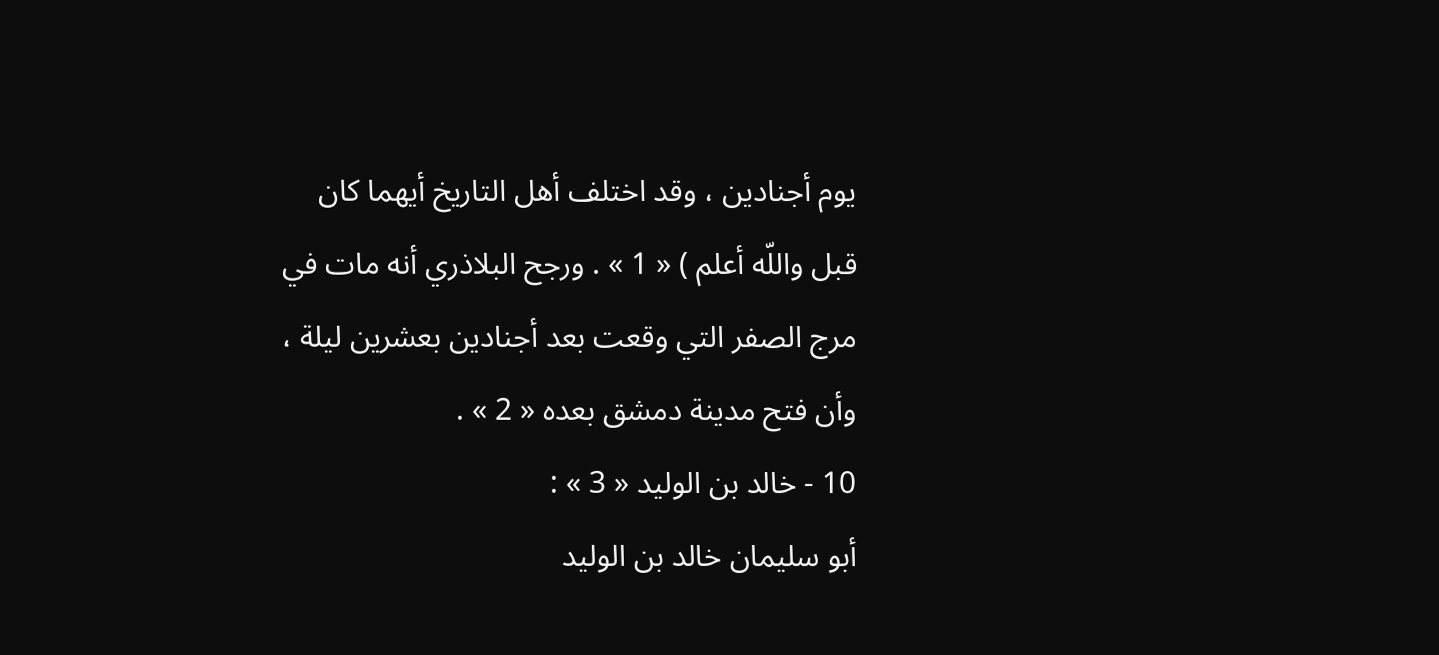يوم أجنادين ، وقد اختلف أهل التاريخ أيهما كان قبل واللّه أعلم ) « 1 » . ورجح البلاذري أنه مات في مرج الصفر التي وقعت بعد أجنادين بعشرين ليلة ، وأن فتح مدينة دمشق بعده « 2 » .
10 - خالد بن الوليد « 3 » :
أبو سليمان خالد بن الوليد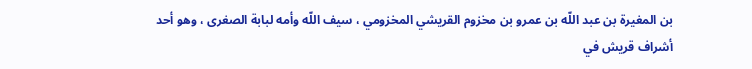بن المغيرة بن عبد اللّه بن عمرو بن مخزوم القريشي المخزومي ، سيف اللّه وأمه لبابة الصغرى ، وهو أحد أشراف قريش في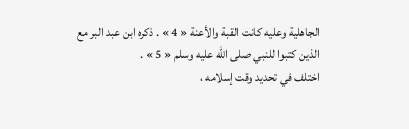الجاهلية وعليه كانت القبة والأعنة « 4 » . ذكره ابن عبد البر مع الذين كتبوا للنبي صلى اللّه عليه وسلم « 5 » .
اختلف في تحديد وقت إسلامه ،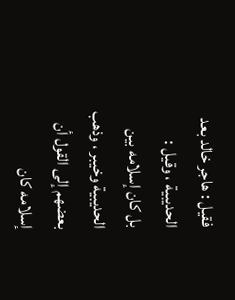فقيل : هاجر خالد بعد الحديبية ، وقيل :
بل كان إسلامه بين الحديبية وخيبر ، وذهب بعضهم إلى القول أن إسلامه كان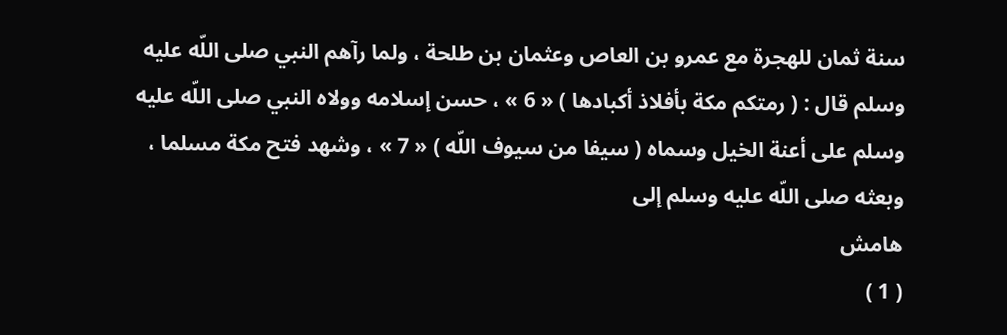سنة ثمان للهجرة مع عمرو بن العاص وعثمان بن طلحة ، ولما رآهم النبي صلى اللّه عليه وسلم قال : ( رمتكم مكة بأفلاذ أكبادها ) « 6 » ، حسن إسلامه وولاه النبي صلى اللّه عليه وسلم على أعنة الخيل وسماه ( سيفا من سيوف اللّه ) « 7 » ، وشهد فتح مكة مسلما ، وبعثه صلى اللّه عليه وسلم إلى
هامش
( 1 )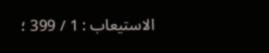الاستيعاب : 1 / 399 ؛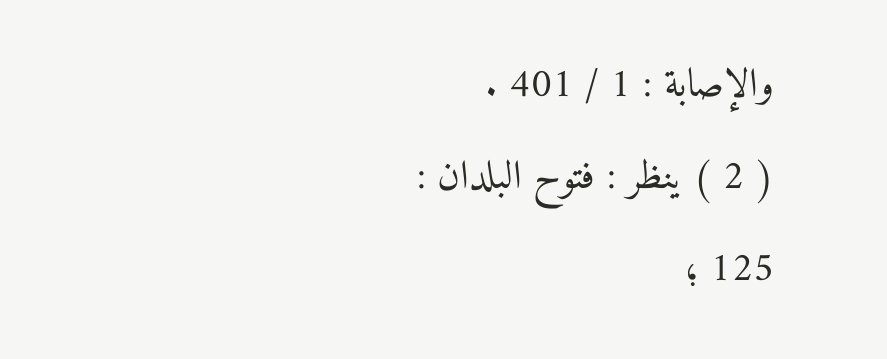والإصابة : 1 / 401 .
( 2 ) ينظر : فتوح البلدان : 125 ؛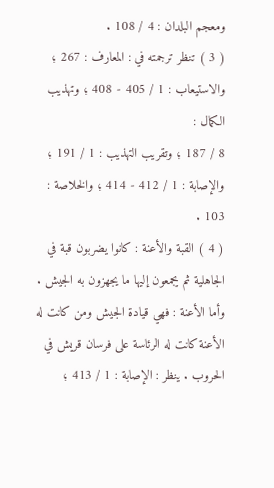ومعجم البلدان : 4 / 108 .
( 3 ) تنظر ترجمته في : المعارف : 267 ؛ والاستيعاب : 1 / 405 - 408 ؛ وتهذيب الكمال :
8 / 187 ؛ وتقريب التهذيب : 1 / 191 ؛ والإصابة : 1 / 412 - 414 ؛ والخلاصة :
103 .
( 4 ) القبة والأعنة : كانوا يضربون قبة في الجاهلية ثم يجمعون إليها ما يجهزون به الجيش .
وأما الأعنة : فهي قيادة الجيش ومن كانت له الأعنة كانت له الرئاسة على فرسان قريش في الحروب . ينظر : الإصابة : 1 / 413 ؛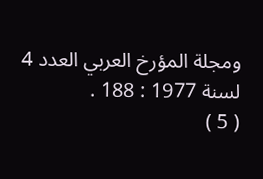ومجلة المؤرخ العربي العدد 4 لسنة 1977 : 188 .
( 5 )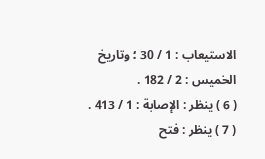الاستيعاب : 1 / 30 ؛ وتاريخ الخميس : 2 / 182 .
( 6 ) ينظر : الإصابة : 1 / 413 .
( 7 ) ينظر : فتح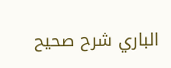الباري شرح صحيح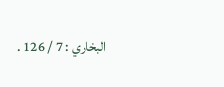البخاري : 7 / 126 .